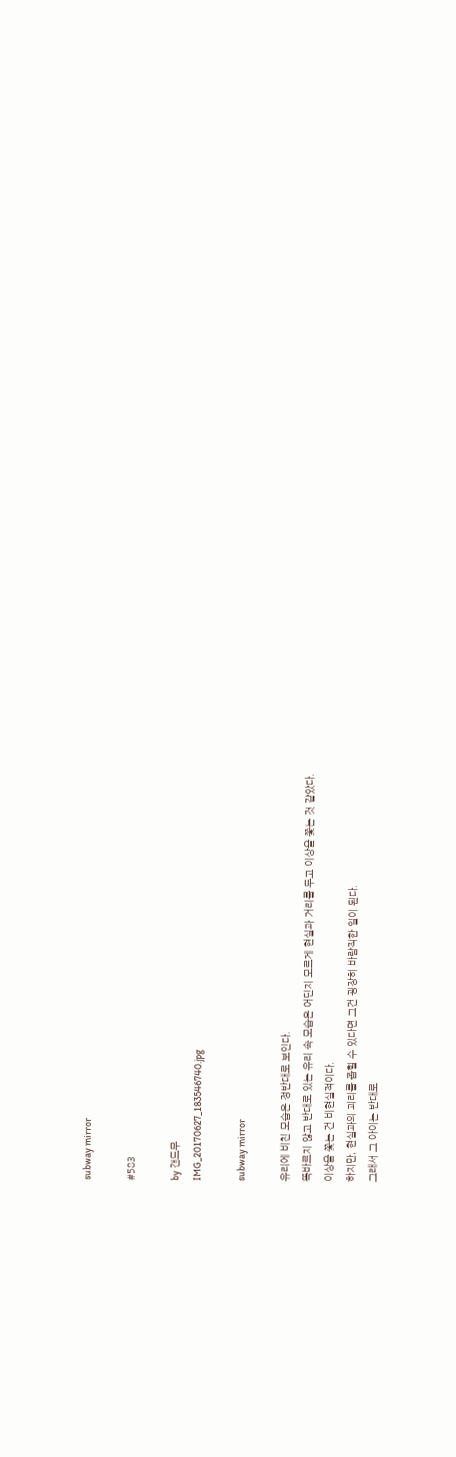subway mirror

#583

by 갠드무
IMG_20170627_183546740.jpg

subway mirror

유리에 비친 모습은 정반대로 보인다.
똑바르지 않고 반대로 있는 유리 속 모습은 어딘지 모르게 현실과 거리를 두고 이상을 쫓는 것 같았다.
이상을 쫓는 건 비현실적이다.
하지만, 현실과의 괴리를 좁힐 수 있다면 그건 굉장히 바람직한 일이 된다.
그래서 그 아이는 반대로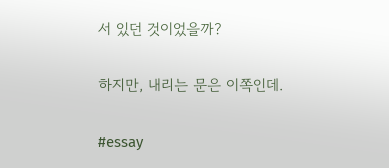서 있던 것이었을까?

하지만, 내리는 문은 이쪽인데.

#essay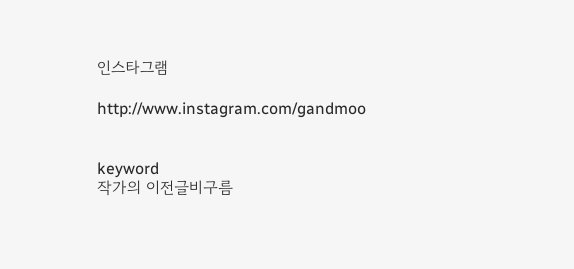인스타그램

http://www.instagram.com/gandmoo


keyword
작가의 이전글비구름